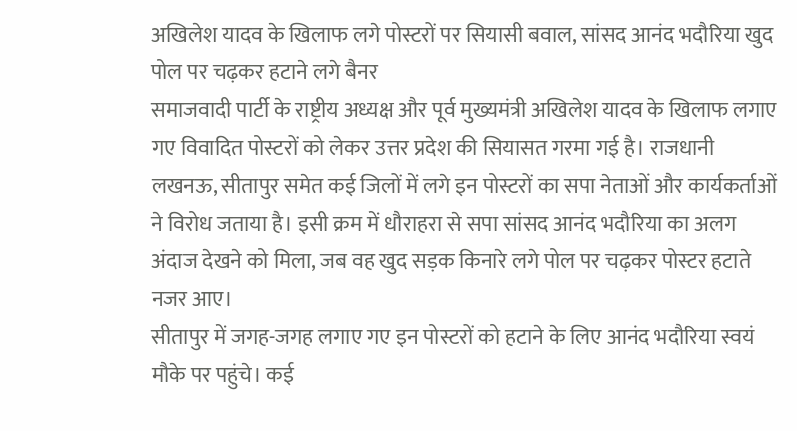अखिलेश यादव के खिलाफ लगे पोस्टरों पर सियासी बवाल, सांसद आनंद भदौरिया खुद पोल पर चढ़कर हटाने लगे बैनर
समाजवादी पार्टी के राष्ट्रीय अध्यक्ष और पूर्व मुख्यमंत्री अखिलेश यादव के खिलाफ लगाए गए विवादित पोस्टरों को लेकर उत्तर प्रदेश की सियासत गरमा गई है। राजधानी लखनऊ, सीतापुर समेत कई जिलों में लगे इन पोस्टरों का सपा नेताओं और कार्यकर्ताओं ने विरोध जताया है। इसी क्रम में धौराहरा से सपा सांसद आनंद भदौरिया का अलग अंदाज देखने को मिला, जब वह खुद सड़क किनारे लगे पोल पर चढ़कर पोस्टर हटाते नजर आए।
सीतापुर में जगह-जगह लगाए गए इन पोस्टरों को हटाने के लिए आनंद भदौरिया स्वयं मौके पर पहुंचे। कई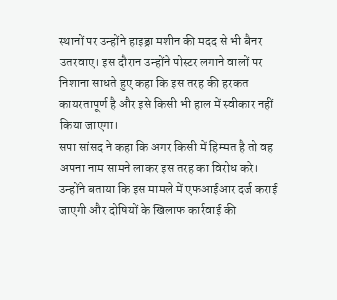स्थानों पर उन्होंने हाइड्रा मशीन की मदद से भी बैनर उतरवाए। इस दौरान उन्होंने पोस्टर लगाने वालों पर निशाना साधते हुए कहा कि इस तरह की हरकत कायरतापूर्ण है और इसे किसी भी हाल में स्वीकार नहीं किया जाएगा।
सपा सांसद ने कहा कि अगर किसी में हिम्मत है तो वह अपना नाम सामने लाकर इस तरह का विरोध करे। उन्होंने बताया कि इस मामले में एफआईआर दर्ज कराई जाएगी और दोषियों के खिलाफ कार्रवाई की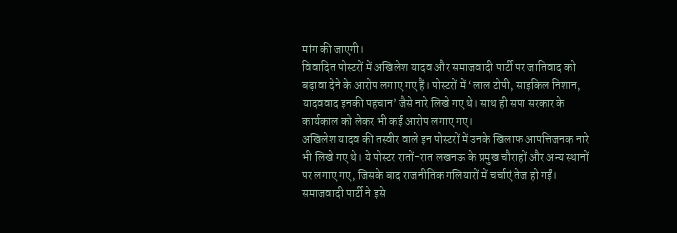मांग की जाएगी।
विवादित पोस्टरों में अखिलेश यादव और समाजवादी पार्टी पर जातिवाद को बढ़ावा देने के आरोप लगाए गए हैं। पोस्टरों में ‘लाल टोपी, साइकिल निशान, यादववाद इनकी पहचान’ जैसे नारे लिखे गए थे। साथ ही सपा सरकार के कार्यकाल को लेकर भी कई आरोप लगाए गए।
अखिलेश यादव की तस्वीर वाले इन पोस्टरों में उनके खिलाफ आपत्तिजनक नारे भी लिखे गए थे। ये पोस्टर रातों-रात लखनऊ के प्रमुख चौराहों और अन्य स्थानों पर लगाए गए, जिसके बाद राजनीतिक गलियारों में चर्चाएं तेज हो गईं। समाजवादी पार्टी ने इसे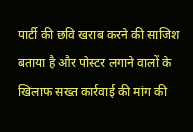पार्टी की छवि खराब करने की साजिश बताया है और पोस्टर लगाने वालों के खिलाफ सख्त कार्रवाई की मांग की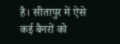है। सीतापुर में ऐसे कई बैनरों को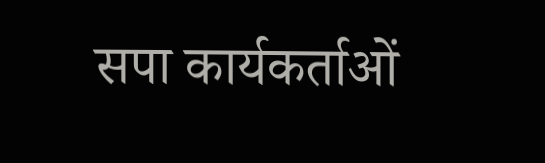सपा कार्यकर्ताओं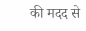की मदद से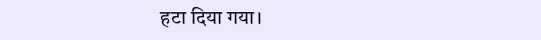हटा दिया गया।